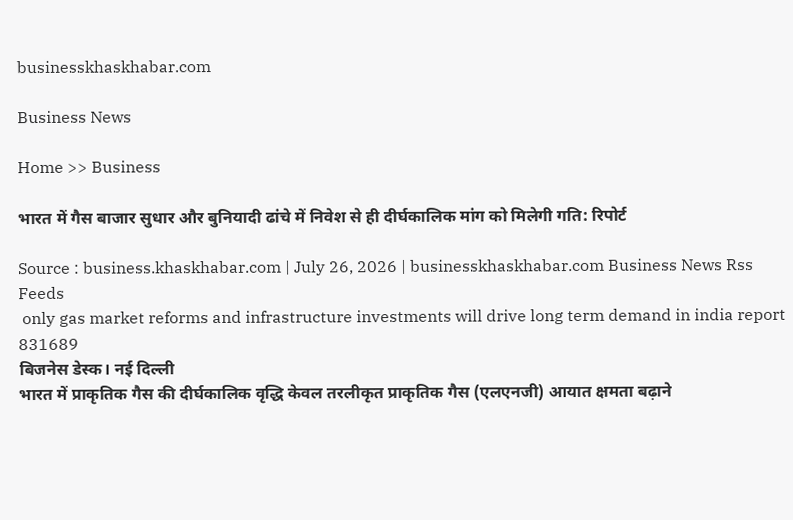businesskhaskhabar.com

Business News

Home >> Business

भारत में गैस बाजार सुधार और बुनियादी ढांचे में निवेश से ही दीर्घकालिक मांग को मिलेगी गति: रिपोर्ट

Source : business.khaskhabar.com | July 26, 2026 | businesskhaskhabar.com Business News Rss Feeds
 only gas market reforms and infrastructure investments will drive long term demand in india report 831689
बिजनेस डेस्क। नई दिल्ली
भारत में प्राकृतिक गैस की दीर्घकालिक वृद्धि केवल तरलीकृत प्राकृतिक गैस (एलएनजी) आयात क्षमता बढ़ाने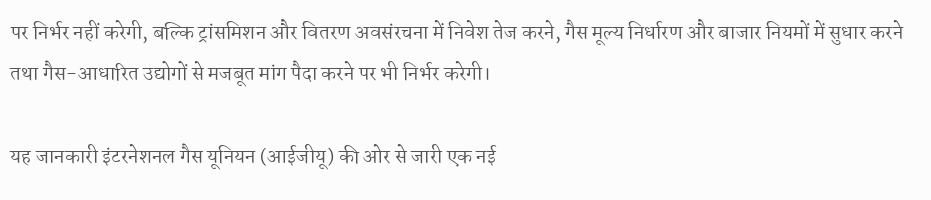पर निर्भर नहीं करेगी, बल्कि ट्रांसमिशन और वितरण अवसंरचना में निवेश तेज करने, गैस मूल्य निर्धारण और बाजार नियमों में सुधार करने तथा गैस-आधारित उद्योगों से मजबूत मांग पैदा करने पर भी निर्भर करेगी।

यह जानकारी इंटरनेशनल गैस यूनियन (आईजीयू) की ओर से जारी एक नई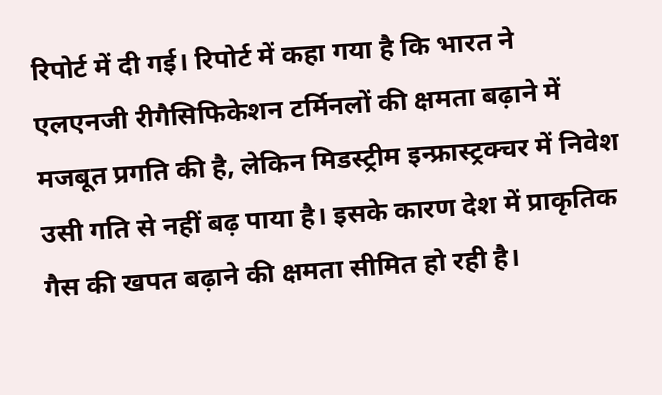रिपोर्ट में दी गई। रिपोर्ट में कहा गया है कि भारत ने एलएनजी रीगैसिफिकेशन टर्मिनलों की क्षमता बढ़ाने में मजबूत प्रगति की है, लेकिन मिडस्ट्रीम इन्फ्रास्ट्रक्चर में निवेश उसी गति से नहीं बढ़ पाया है। इसके कारण देश में प्राकृतिक गैस की खपत बढ़ाने की क्षमता सीमित हो रही है।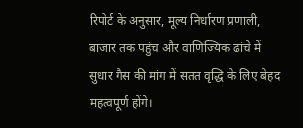रिपोर्ट के अनुसार, मूल्य निर्धारण प्रणाली, बाजार तक पहुंच और वाणिज्यिक ढांचे में सुधार गैस की मांग में सतत वृद्धि के लिए बेहद महत्वपूर्ण होंगे।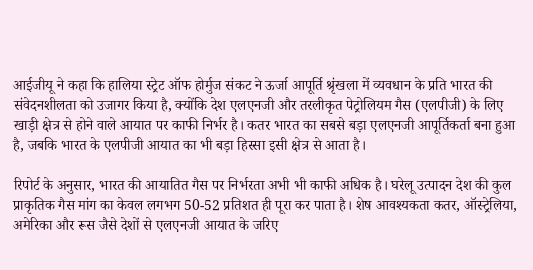आईजीयू ने कहा कि हालिया स्ट्रेट ऑफ होर्मुज संकट ने ऊर्जा आपूर्ति श्रृंखला में व्यवधान के प्रति भारत की संवेदनशीलता को उजागर किया है, क्योंकि देश एलएनजी और तरलीकृत पेट्रोलियम गैस (एलपीजी) के लिए खाड़ी क्षेत्र से होने वाले आयात पर काफी निर्भर है। कतर भारत का सबसे बड़ा एलएनजी आपूर्तिकर्ता बना हुआ है, जबकि भारत के एलपीजी आयात का भी बड़ा हिस्सा इसी क्षेत्र से आता है।

रिपोर्ट के अनुसार, भारत की आयातित गैस पर निर्भरता अभी भी काफी अधिक है। घरेलू उत्पादन देश की कुल प्राकृतिक गैस मांग का केवल लगभग 50-52 प्रतिशत ही पूरा कर पाता है। शेष आवश्यकता कतर, ऑस्ट्रेलिया, अमेरिका और रूस जैसे देशों से एलएनजी आयात के जरिए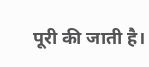पूरी की जाती है।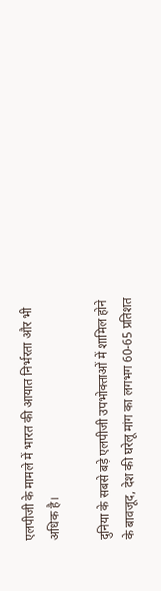एलपीजी के मामले में भारत की आयात निर्भरता और भी अधिक है।

दुनिया के सबसे बड़े एलपीजी उपभोक्ताओं में शामिल होने के बावजूद, देश की घरेलू मांग का लगभग 60-65 प्रतिशत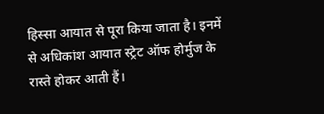हिस्सा आयात से पूरा किया जाता है। इनमें से अधिकांश आयात स्ट्रेट ऑफ होर्मुज के रास्ते होकर आती हैं।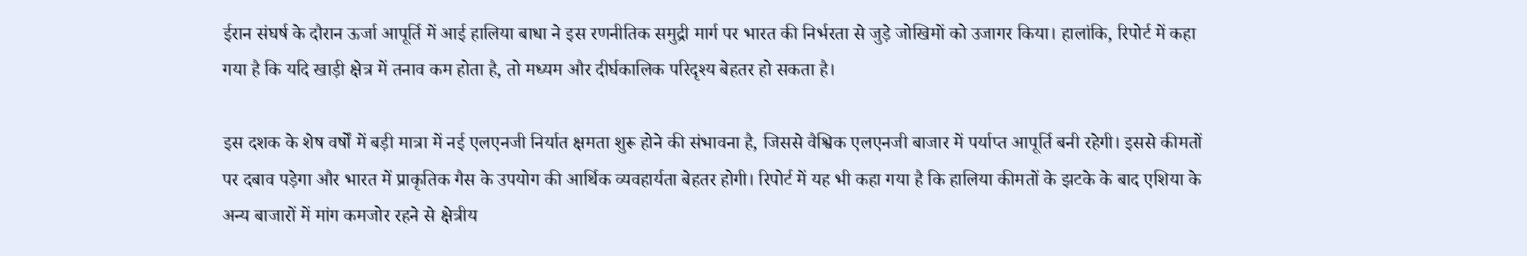ईरान संघर्ष के दौरान ऊर्जा आपूर्ति में आई हालिया बाधा ने इस रणनीतिक समुद्री मार्ग पर भारत की निर्भरता से जुड़े जोखिमों को उजागर किया। हालांकि, रिपोर्ट में कहा गया है कि यदि खाड़ी क्षेत्र में तनाव कम होता है, तो मध्यम और दीर्घकालिक परिदृश्य बेहतर हो सकता है।

इस दशक के शेष वर्षों में बड़ी मात्रा में नई एलएनजी निर्यात क्षमता शुरू होने की संभावना है, जिससे वैश्विक एलएनजी बाजार में पर्याप्त आपूर्ति बनी रहेगी। इससे कीमतों पर दबाव पड़ेगा और भारत में प्राकृतिक गैस के उपयोग की आर्थिक व्यवहार्यता बेहतर होगी। रिपोर्ट में यह भी कहा गया है कि हालिया कीमतों के झटके के बाद एशिया के अन्य बाजारों में मांग कमजोर रहने से क्षेत्रीय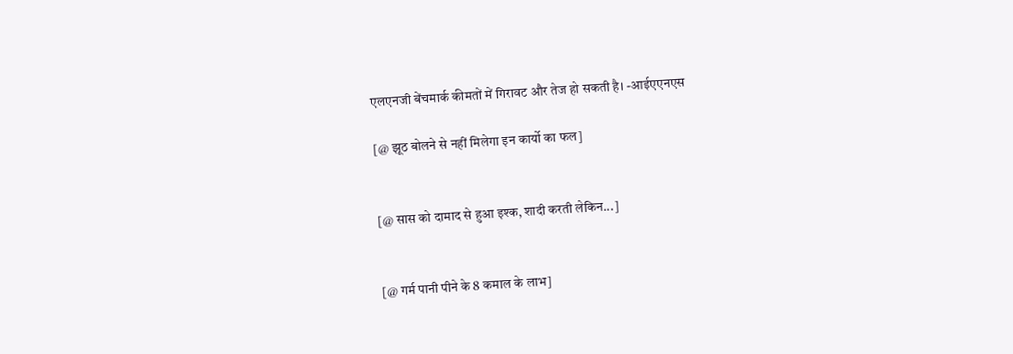एलएनजी बेंचमार्क कीमतों में गिरावट और तेज हो सकती है। -आईएएनएस

[@ झूठ बोलने से नहीं मिलेगा इन कार्यो का फल]


[@ सास को दामाद से हुआ इश्क, शादी करती लेकिन...]


[@ गर्म पानी पीने के 8 कमाल के लाभ]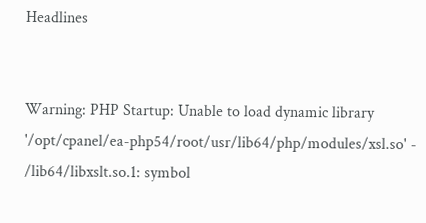Headlines


Warning: PHP Startup: Unable to load dynamic library '/opt/cpanel/ea-php54/root/usr/lib64/php/modules/xsl.so' - /lib64/libxslt.so.1: symbol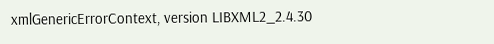xmlGenericErrorContext, version LIBXML2_2.4.30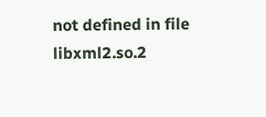not defined in file libxml2.so.2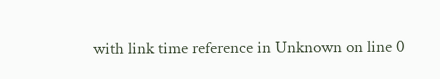with link time reference in Unknown on line 0